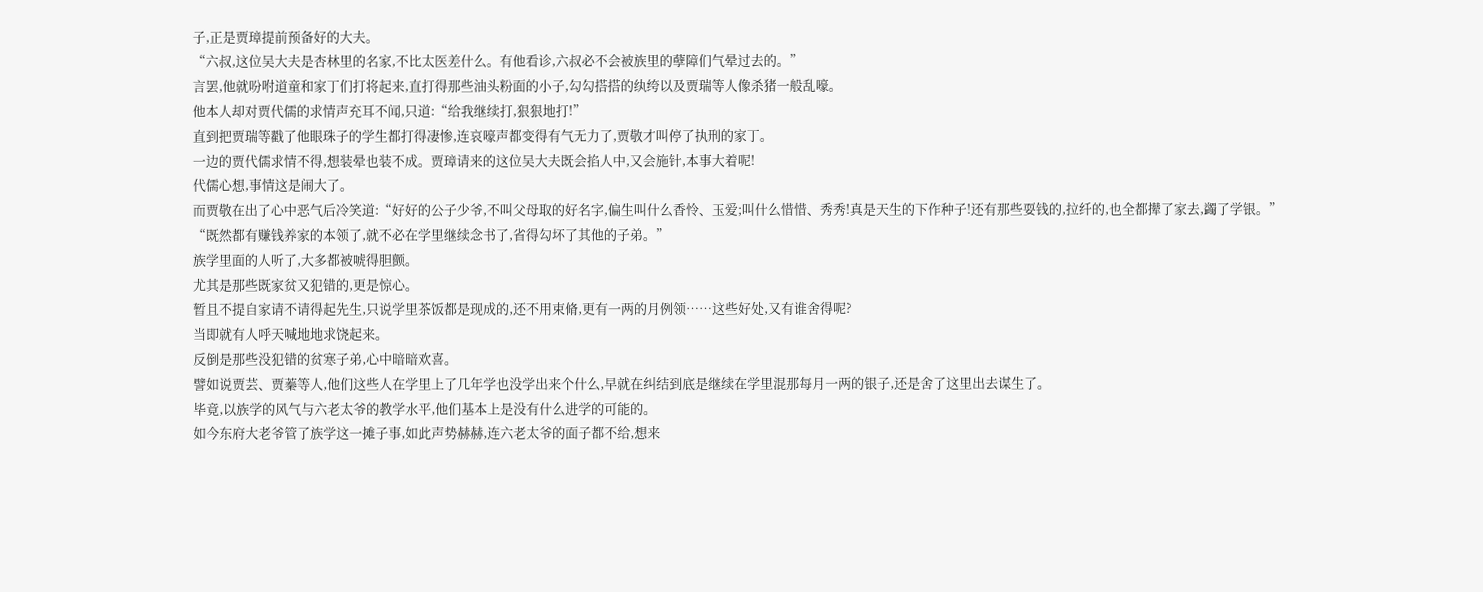子,正是贾璋提前预备好的大夫。
“六叔,这位吴大夫是杏林里的名家,不比太医差什么。有他看诊,六叔必不会被族里的孽障们气晕过去的。”
言罢,他就吩咐道童和家丁们打将起来,直打得那些油头粉面的小子,勾勾搭搭的纨绔以及贾瑞等人像杀猪一般乱嚎。
他本人却对贾代儒的求情声充耳不闻,只道:“给我继续打,狠狠地打!”
直到把贾瑞等戳了他眼珠子的学生都打得凄惨,连哀嚎声都变得有气无力了,贾敬才叫停了执刑的家丁。
一边的贾代儒求情不得,想装晕也装不成。贾璋请来的这位吴大夫既会掐人中,又会施针,本事大着呢!
代儒心想,事情这是闹大了。
而贾敬在出了心中恶气后冷笑道:“好好的公子少爷,不叫父母取的好名字,偏生叫什么香怜、玉爱;叫什么惜惜、秀秀!真是天生的下作种子!还有那些耍钱的,拉纤的,也全都撵了家去,蠲了学银。”
“既然都有赚钱养家的本领了,就不必在学里继续念书了,省得勾坏了其他的子弟。”
族学里面的人听了,大多都被唬得胆颤。
尤其是那些既家贫又犯错的,更是惊心。
暂且不提自家请不请得起先生,只说学里茶饭都是现成的,还不用束脩,更有一两的月例领……这些好处,又有谁舍得呢?
当即就有人呼天喊地地求饶起来。
反倒是那些没犯错的贫寒子弟,心中暗暗欢喜。
譬如说贾芸、贾蓁等人,他们这些人在学里上了几年学也没学出来个什么,早就在纠结到底是继续在学里混那每月一两的银子,还是舍了这里出去谋生了。
毕竟,以族学的风气与六老太爷的教学水平,他们基本上是没有什么进学的可能的。
如今东府大老爷管了族学这一摊子事,如此声势赫赫,连六老太爷的面子都不给,想来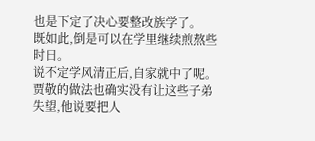也是下定了决心要整改族学了。
既如此,倒是可以在学里继续煎熬些时日。
说不定学风清正后,自家就中了呢。
贾敬的做法也确实没有让这些子弟失望,他说要把人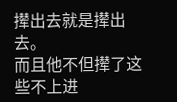撵出去就是撵出去。
而且他不但撵了这些不上进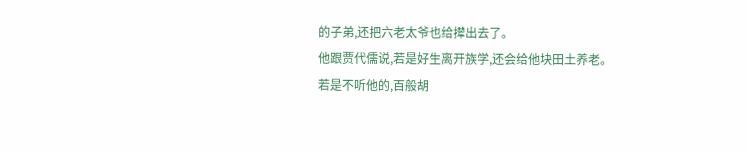的子弟,还把六老太爷也给撵出去了。
他跟贾代儒说,若是好生离开族学,还会给他块田土养老。
若是不听他的,百般胡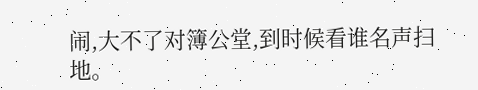闹,大不了对簿公堂,到时候看谁名声扫地。